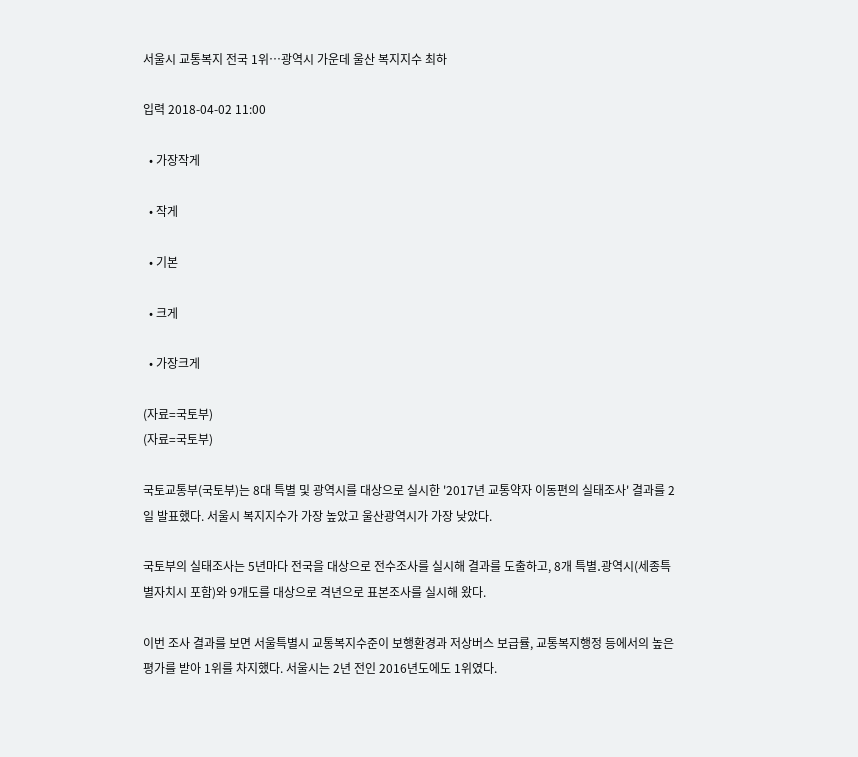서울시 교통복지 전국 1위…광역시 가운데 울산 복지지수 최하

입력 2018-04-02 11:00

  • 가장작게

  • 작게

  • 기본

  • 크게

  • 가장크게

(자료=국토부)
(자료=국토부)

국토교통부(국토부)는 8대 특별 및 광역시를 대상으로 실시한 '2017년 교통약자 이동편의 실태조사' 결과를 2일 발표했다. 서울시 복지지수가 가장 높았고 울산광역시가 가장 낮았다.

국토부의 실태조사는 5년마다 전국을 대상으로 전수조사를 실시해 결과를 도출하고, 8개 특별․광역시(세종특별자치시 포함)와 9개도를 대상으로 격년으로 표본조사를 실시해 왔다.

이번 조사 결과를 보면 서울특별시 교통복지수준이 보행환경과 저상버스 보급률, 교통복지행정 등에서의 높은 평가를 받아 1위를 차지했다. 서울시는 2년 전인 2016년도에도 1위였다.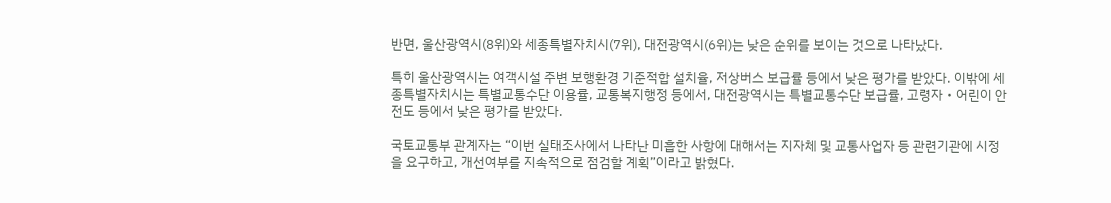반면, 울산광역시(8위)와 세종특별자치시(7위), 대전광역시(6위)는 낮은 순위를 보이는 것으로 나타났다.

특히 울산광역시는 여객시설 주변 보행환경 기준적합 설치율, 저상버스 보급률 등에서 낮은 평가를 받았다. 이밖에 세종특별자치시는 특별교통수단 이용률, 교통복지행정 등에서, 대전광역시는 특별교통수단 보급률, 고령자‧어린이 안전도 등에서 낮은 평가를 받았다.

국토교통부 관계자는 “이번 실태조사에서 나타난 미흡한 사항에 대해서는 지자체 및 교통사업자 등 관련기관에 시정을 요구하고, 개선여부를 지속적으로 점검할 계획”이라고 밝혔다.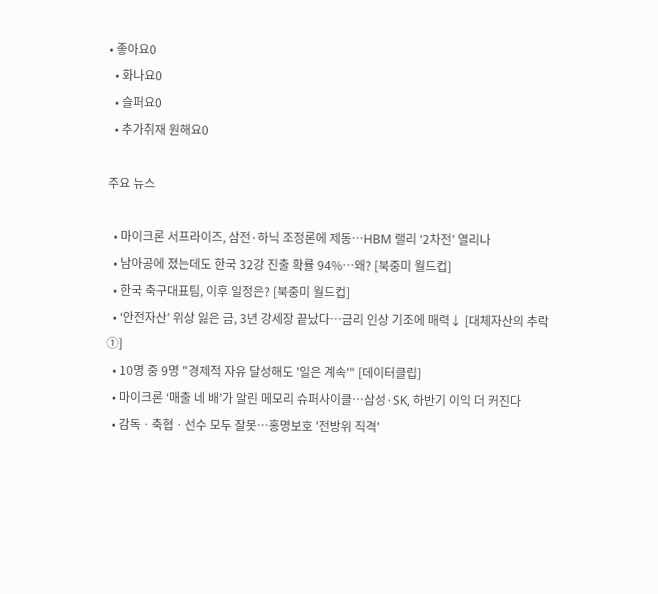• 좋아요0
  • 화나요0
  • 슬퍼요0
  • 추가취재 원해요0

주요 뉴스

  • 마이크론 서프라이즈, 삼전·하닉 조정론에 제동…HBM 랠리 ‘2차전’ 열리나
  • 남아공에 졌는데도 한국 32강 진출 확률 94%⋯왜? [북중미 월드컵]
  • 한국 축구대표팀, 이후 일정은? [북중미 월드컵]
  • ‘안전자산’ 위상 잃은 금, 3년 강세장 끝났다…금리 인상 기조에 매력↓ [대체자산의 추락 ①]
  • 10명 중 9명 "경제적 자유 달성해도 '일은 계속'" [데이터클립]
  • 마이크론 ‘매출 네 배’가 알린 메모리 슈퍼사이클…삼성·SK, 하반기 이익 더 커진다
  • 감독ㆍ축협ㆍ선수 모두 잘못⋯홍명보호 '전방위 직격'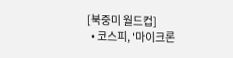[북중미 월드컵]
  • 코스피, '마이크론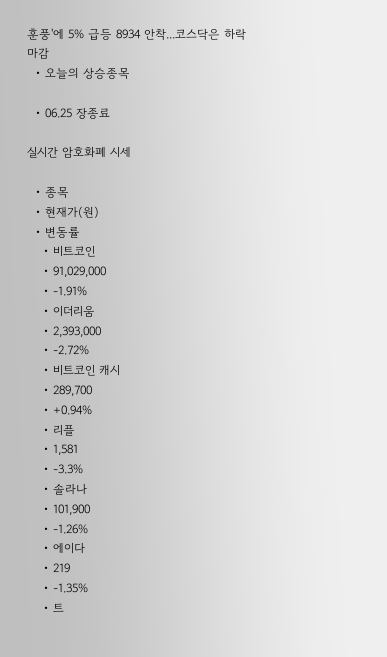훈풍'에 5% 급등 8934 안착...코스닥은 하락 마감
  • 오늘의 상승종목

  • 06.25 장종료

실시간 암호화폐 시세

  • 종목
  • 현재가(원)
  • 변동률
    • 비트코인
    • 91,029,000
    • -1.91%
    • 이더리움
    • 2,393,000
    • -2.72%
    • 비트코인 캐시
    • 289,700
    • +0.94%
    • 리플
    • 1,581
    • -3.3%
    • 솔라나
    • 101,900
    • -1.26%
    • 에이다
    • 219
    • -1.35%
    • 트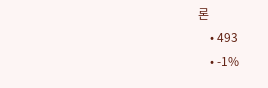론
    • 493
    • -1%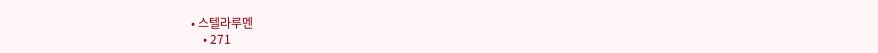• 스텔라루멘
    • 271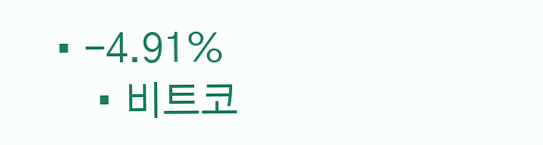• -4.91%
    • 비트코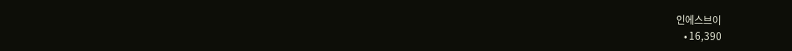인에스브이
    • 16,390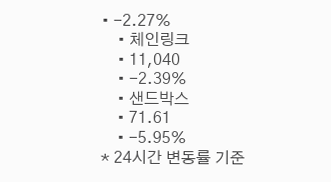• -2.27%
    • 체인링크
    • 11,040
    • -2.39%
    • 샌드박스
    • 71.61
    • -5.95%
* 24시간 변동률 기준